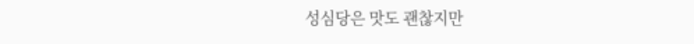성심당은 맛도 괜찮지만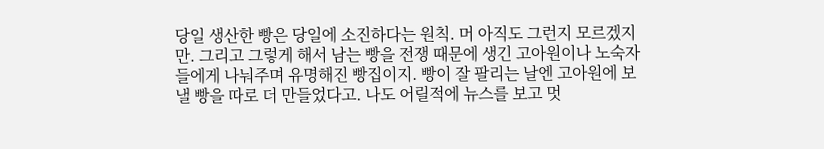당일 생산한 빵은 당일에 소진하다는 원칙. 머 아직도 그런지 모르겠지만. 그리고 그렇게 해서 남는 빵을 전쟁 때문에 생긴 고아원이나 노숙자들에게 나눠주며 유명해진 빵집이지. 빵이 잘 팔리는 날엔 고아원에 보낼 빵을 따로 더 만들었다고. 나도 어릴적에 뉴스를 보고 멋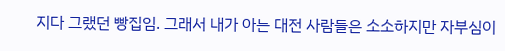지다 그랬던 빵집임. 그래서 내가 아는 대전 사람들은 소소하지만 자부심이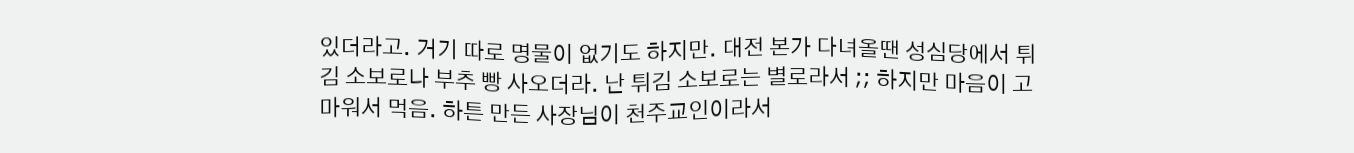있더라고. 거기 따로 명물이 없기도 하지만. 대전 본가 다녀올땐 성심당에서 튀김 소보로나 부추 빵 사오더라. 난 튀김 소보로는 별로라서 ;; 하지만 마음이 고마워서 먹음. 하튼 만든 사장님이 천주교인이라서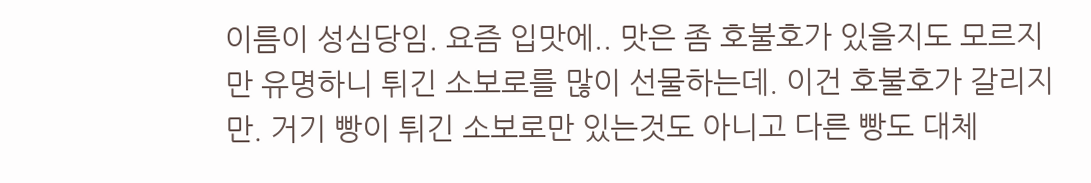이름이 성심당임. 요즘 입맛에.. 맛은 좀 호불호가 있을지도 모르지만 유명하니 튀긴 소보로를 많이 선물하는데. 이건 호불호가 갈리지만. 거기 빵이 튀긴 소보로만 있는것도 아니고 다른 빵도 대체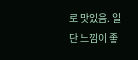로 맛있음. 일단 느낌이 좋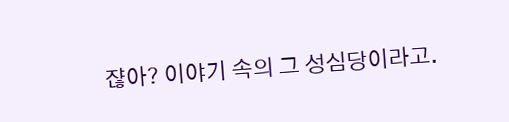쟎아? 이야기 속의 그 성심당이라고.